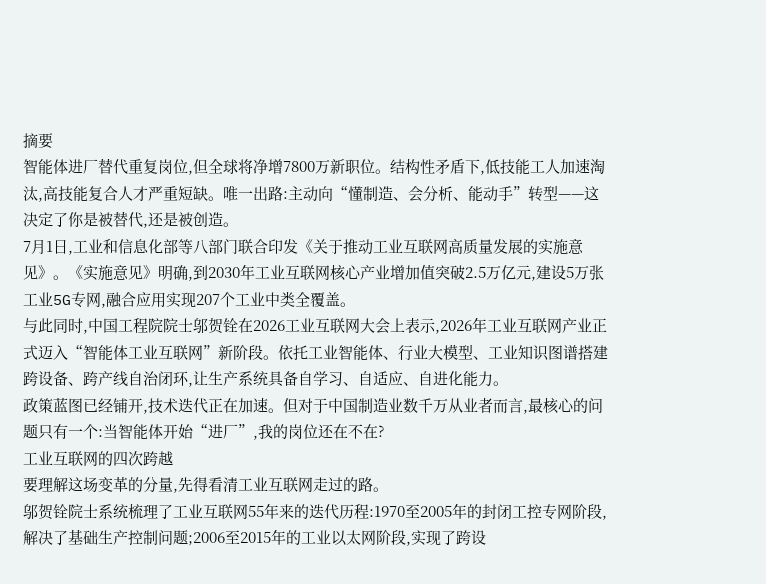摘要
智能体进厂替代重复岗位,但全球将净增7800万新职位。结构性矛盾下,低技能工人加速淘汰,高技能复合人才严重短缺。唯一出路:主动向“懂制造、会分析、能动手”转型——这决定了你是被替代,还是被创造。
7月1日,工业和信息化部等八部门联合印发《关于推动工业互联网高质量发展的实施意见》。《实施意见》明确,到2030年工业互联网核心产业增加值突破2.5万亿元,建设5万张工业5G专网,融合应用实现207个工业中类全覆盖。
与此同时,中国工程院院士邬贺铨在2026工业互联网大会上表示,2026年工业互联网产业正式迈入“智能体工业互联网”新阶段。依托工业智能体、行业大模型、工业知识图谱搭建跨设备、跨产线自治闭环,让生产系统具备自学习、自适应、自进化能力。
政策蓝图已经铺开,技术迭代正在加速。但对于中国制造业数千万从业者而言,最核心的问题只有一个:当智能体开始“进厂”,我的岗位还在不在?
工业互联网的四次跨越
要理解这场变革的分量,先得看清工业互联网走过的路。
邬贺铨院士系统梳理了工业互联网55年来的迭代历程:1970至2005年的封闭工控专网阶段,解决了基础生产控制问题;2006至2015年的工业以太网阶段,实现了跨设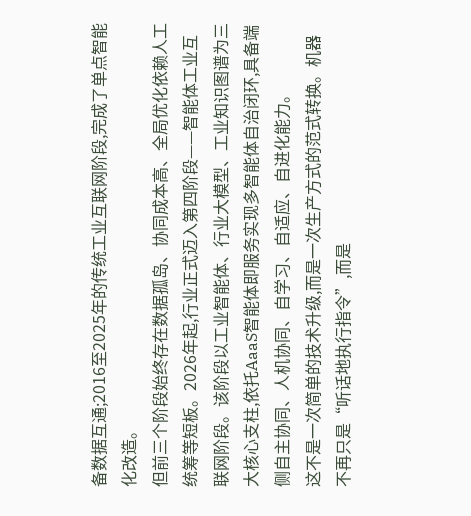备数据互通;2016至2025年的传统工业互联网阶段,完成了单点智能化改造。
但前三个阶段始终存在数据孤岛、协同成本高、全局优化依赖人工统筹等短板。2026年起,行业正式迈入第四阶段——智能体工业互联网阶段。该阶段以工业智能体、行业大模型、工业知识图谱为三大核心支柱,依托AaaS智能体即服务实现多智能体自治闭环,具备端侧自主协同、人机协同、自学习、自适应、自进化能力。
这不是一次简单的技术升级,而是一次生产方式的范式转换。机器不再只是“听话地执行指令”,而是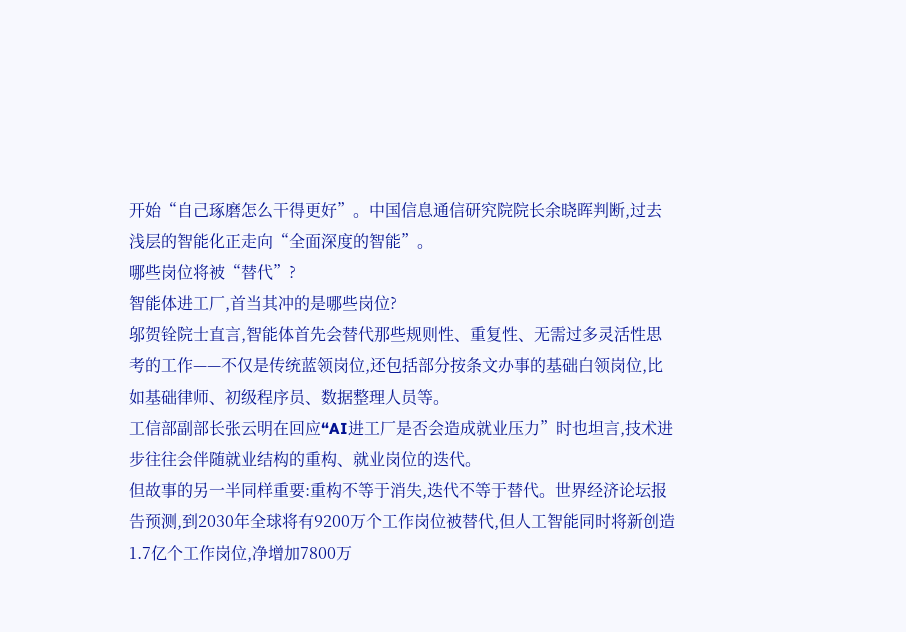开始“自己琢磨怎么干得更好”。中国信息通信研究院院长余晓晖判断,过去浅层的智能化正走向“全面深度的智能”。
哪些岗位将被“替代”?
智能体进工厂,首当其冲的是哪些岗位?
邬贺铨院士直言,智能体首先会替代那些规则性、重复性、无需过多灵活性思考的工作——不仅是传统蓝领岗位,还包括部分按条文办事的基础白领岗位,比如基础律师、初级程序员、数据整理人员等。
工信部副部长张云明在回应“AI进工厂是否会造成就业压力”时也坦言,技术进步往往会伴随就业结构的重构、就业岗位的迭代。
但故事的另一半同样重要:重构不等于消失,迭代不等于替代。世界经济论坛报告预测,到2030年全球将有9200万个工作岗位被替代,但人工智能同时将新创造1.7亿个工作岗位,净增加7800万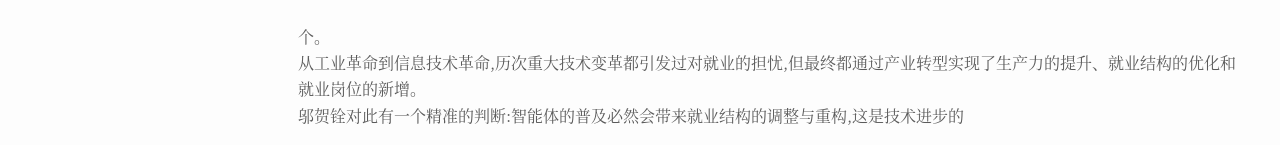个。
从工业革命到信息技术革命,历次重大技术变革都引发过对就业的担忧,但最终都通过产业转型实现了生产力的提升、就业结构的优化和就业岗位的新增。
邬贺铨对此有一个精准的判断:智能体的普及必然会带来就业结构的调整与重构,这是技术进步的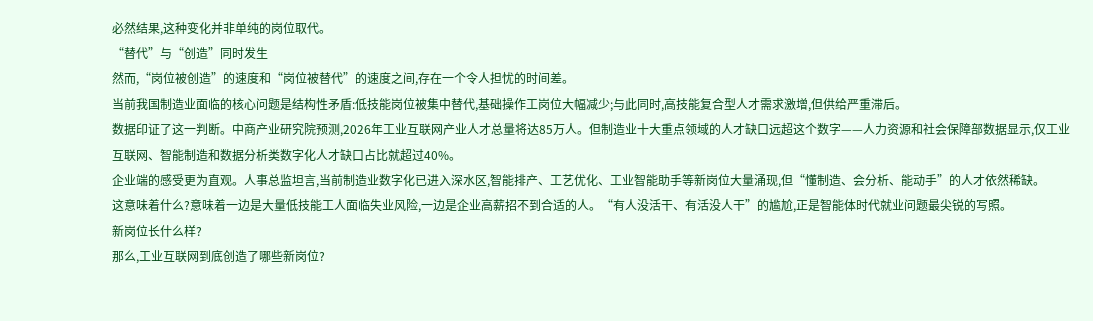必然结果,这种变化并非单纯的岗位取代。
“替代”与“创造”同时发生
然而,“岗位被创造”的速度和“岗位被替代”的速度之间,存在一个令人担忧的时间差。
当前我国制造业面临的核心问题是结构性矛盾:低技能岗位被集中替代,基础操作工岗位大幅减少;与此同时,高技能复合型人才需求激增,但供给严重滞后。
数据印证了这一判断。中商产业研究院预测,2026年工业互联网产业人才总量将达85万人。但制造业十大重点领域的人才缺口远超这个数字——人力资源和社会保障部数据显示,仅工业互联网、智能制造和数据分析类数字化人才缺口占比就超过40%。
企业端的感受更为直观。人事总监坦言,当前制造业数字化已进入深水区,智能排产、工艺优化、工业智能助手等新岗位大量涌现,但“懂制造、会分析、能动手”的人才依然稀缺。
这意味着什么?意味着一边是大量低技能工人面临失业风险,一边是企业高薪招不到合适的人。“有人没活干、有活没人干”的尴尬,正是智能体时代就业问题最尖锐的写照。
新岗位长什么样?
那么,工业互联网到底创造了哪些新岗位?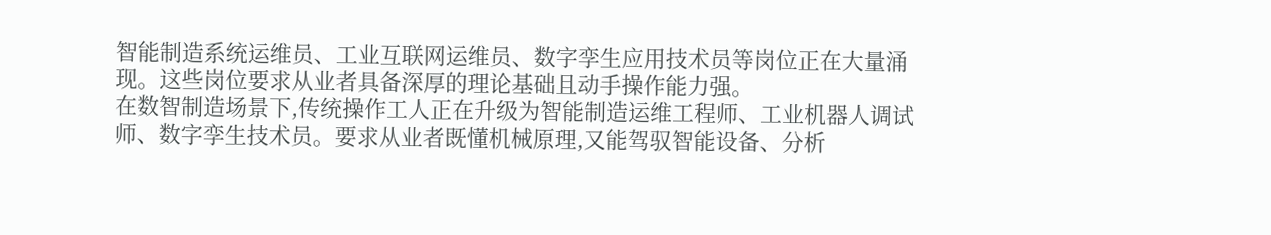智能制造系统运维员、工业互联网运维员、数字孪生应用技术员等岗位正在大量涌现。这些岗位要求从业者具备深厚的理论基础且动手操作能力强。
在数智制造场景下,传统操作工人正在升级为智能制造运维工程师、工业机器人调试师、数字孪生技术员。要求从业者既懂机械原理,又能驾驭智能设备、分析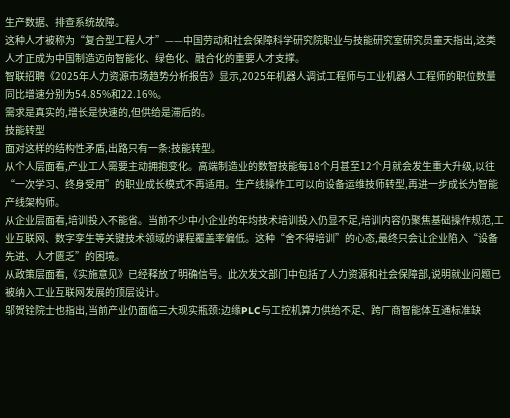生产数据、排查系统故障。
这种人才被称为“复合型工程人才”——中国劳动和社会保障科学研究院职业与技能研究室研究员童天指出,这类人才正成为中国制造迈向智能化、绿色化、融合化的重要人才支撑。
智联招聘《2025年人力资源市场趋势分析报告》显示,2025年机器人调试工程师与工业机器人工程师的职位数量同比增速分别为54.85%和22.16%。
需求是真实的,增长是快速的,但供给是滞后的。
技能转型
面对这样的结构性矛盾,出路只有一条:技能转型。
从个人层面看,产业工人需要主动拥抱变化。高端制造业的数智技能每18个月甚至12个月就会发生重大升级,以往“一次学习、终身受用”的职业成长模式不再适用。生产线操作工可以向设备运维技师转型,再进一步成长为智能产线架构师。
从企业层面看,培训投入不能省。当前不少中小企业的年均技术培训投入仍显不足,培训内容仍聚焦基础操作规范,工业互联网、数字孪生等关键技术领域的课程覆盖率偏低。这种“舍不得培训”的心态,最终只会让企业陷入“设备先进、人才匮乏”的困境。
从政策层面看,《实施意见》已经释放了明确信号。此次发文部门中包括了人力资源和社会保障部,说明就业问题已被纳入工业互联网发展的顶层设计。
邬贺铨院士也指出,当前产业仍面临三大现实瓶颈:边缘PLC与工控机算力供给不足、跨厂商智能体互通标准缺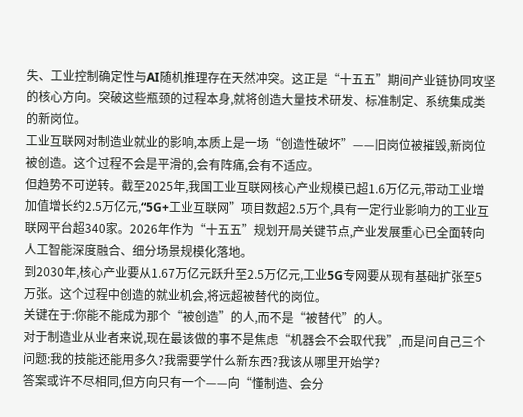失、工业控制确定性与AI随机推理存在天然冲突。这正是“十五五”期间产业链协同攻坚的核心方向。突破这些瓶颈的过程本身,就将创造大量技术研发、标准制定、系统集成类的新岗位。
工业互联网对制造业就业的影响,本质上是一场“创造性破坏”——旧岗位被摧毁,新岗位被创造。这个过程不会是平滑的,会有阵痛,会有不适应。
但趋势不可逆转。截至2025年,我国工业互联网核心产业规模已超1.6万亿元,带动工业增加值增长约2.5万亿元,“5G+工业互联网”项目数超2.5万个,具有一定行业影响力的工业互联网平台超340家。2026年作为“十五五”规划开局关键节点,产业发展重心已全面转向人工智能深度融合、细分场景规模化落地。
到2030年,核心产业要从1.67万亿元跃升至2.5万亿元,工业5G专网要从现有基础扩张至5万张。这个过程中创造的就业机会,将远超被替代的岗位。
关键在于:你能不能成为那个“被创造”的人,而不是“被替代”的人。
对于制造业从业者来说,现在最该做的事不是焦虑“机器会不会取代我”,而是问自己三个问题:我的技能还能用多久?我需要学什么新东西?我该从哪里开始学?
答案或许不尽相同,但方向只有一个——向“懂制造、会分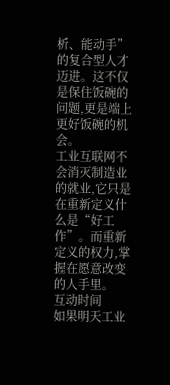析、能动手”的复合型人才迈进。这不仅是保住饭碗的问题,更是端上更好饭碗的机会。
工业互联网不会消灭制造业的就业,它只是在重新定义什么是“好工作”。而重新定义的权力,掌握在愿意改变的人手里。
互动时间
如果明天工业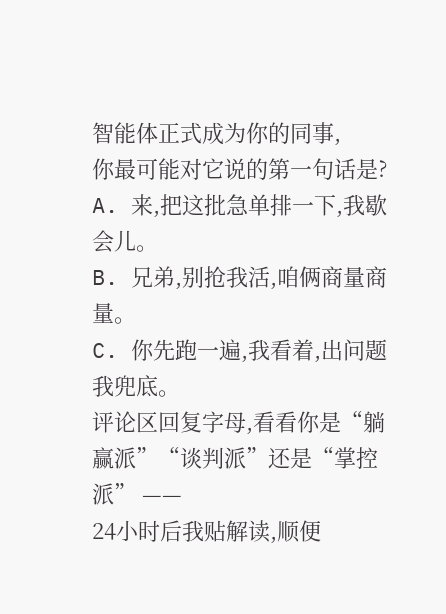智能体正式成为你的同事,
你最可能对它说的第一句话是?
A. 来,把这批急单排一下,我歇会儿。
B. 兄弟,别抢我活,咱俩商量商量。
C. 你先跑一遍,我看着,出问题我兜底。
评论区回复字母,看看你是“躺赢派”“谈判派”还是“掌控派” ——
24小时后我贴解读,顺便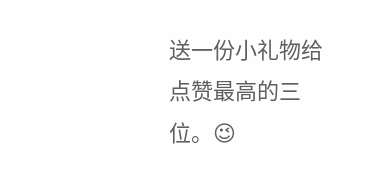送一份小礼物给点赞最高的三位。😉